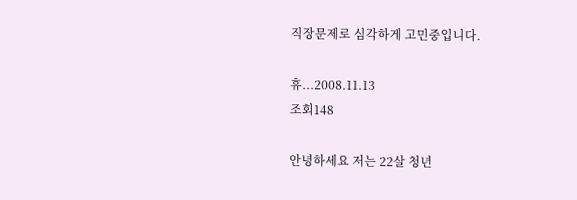직장문제로 심각하게 고민중입니다.

휴...2008.11.13
조회148

안녕하세요 저는 22살 청년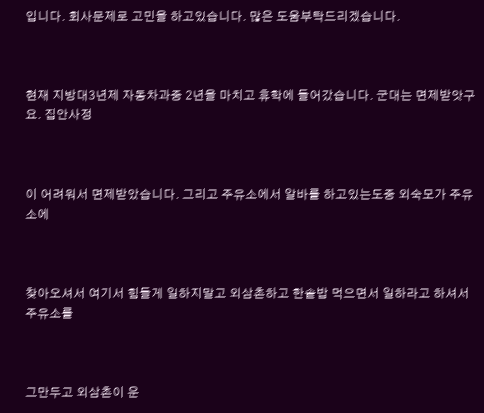입니다. 회사문제로 고민을 하고있습니다. 많은 도움부탁드리겠습니다.



현재 지방대3년제 자동차과중 2년을 마치고 휴학에 들어갔습니다. 군대는 면제받앗구요. 집안사정



이 어려워서 면제받았습니다. 그리고 주유소에서 알바를 하고있는도중 외숙모가 주유소에



찾아오셔서 여기서 힘들게 일하지말고 외삼촌하고 한솥밥 먹으면서 일하라고 하셔서 주유소를



그만두고 외삼촌이 운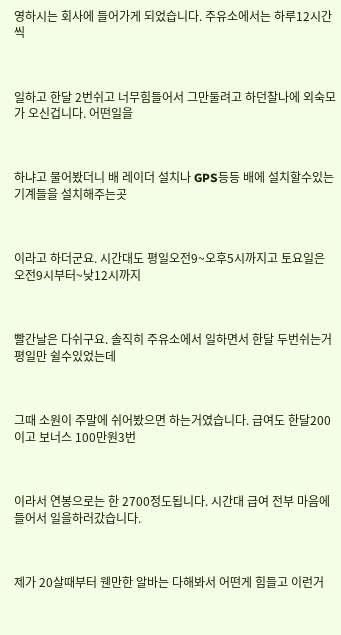영하시는 회사에 들어가게 되었습니다. 주유소에서는 하루12시간씩



일하고 한달 2번쉬고 너무힘들어서 그만둘려고 하던찰나에 외숙모가 오신겁니다. 어떤일을



하냐고 물어봤더니 배 레이더 설치나 GPS등등 배에 설치할수있는 기계들을 설치해주는곳



이라고 하더군요. 시간대도 평일오전9~오후5시까지고 토요일은 오전9시부터~낮12시까지



빨간날은 다쉬구요. 솔직히 주유소에서 일하면서 한달 두번쉬는거 평일만 쉴수있었는데



그때 소원이 주말에 쉬어봤으면 하는거였습니다. 급여도 한달200이고 보너스 100만원3번



이라서 연봉으로는 한 2700정도됩니다. 시간대 급여 전부 마음에 들어서 일을하러갔습니다.



제가 20살때부터 웬만한 알바는 다해봐서 어떤게 힘들고 이런거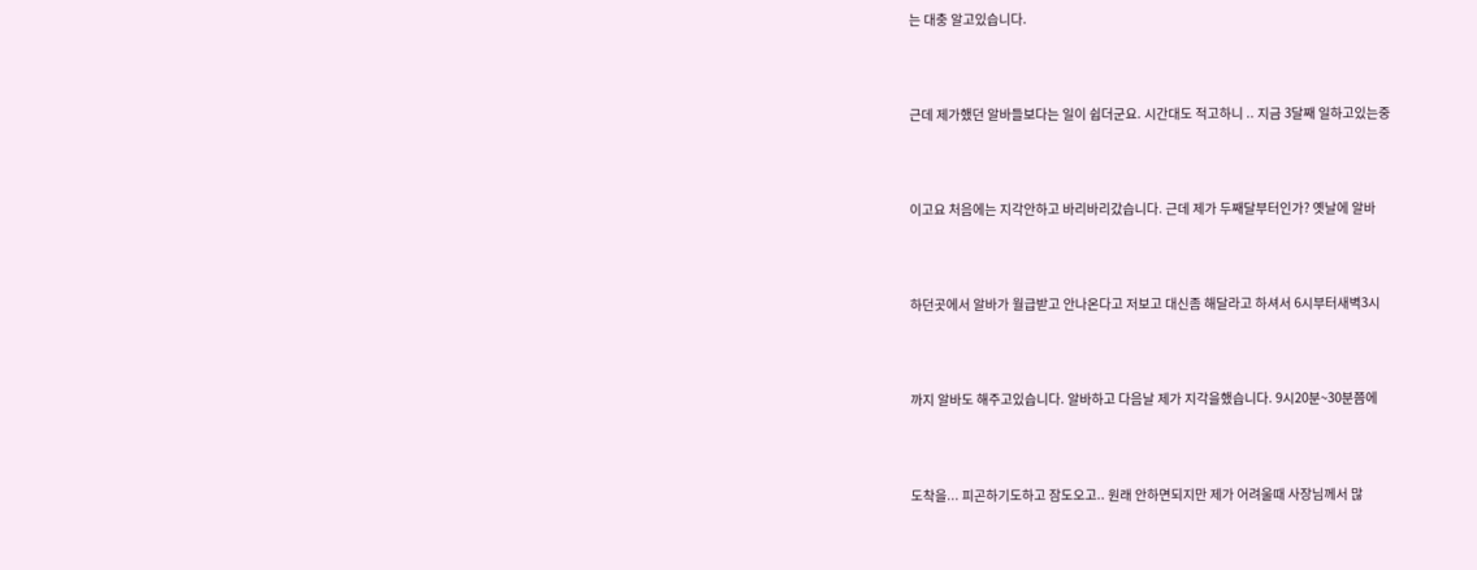는 대충 알고있습니다.



근데 제가했던 알바들보다는 일이 쉽더군요. 시간대도 적고하니 .. 지금 3달째 일하고있는중



이고요 처음에는 지각안하고 바리바리갔습니다. 근데 제가 두째달부터인가? 옛날에 알바



하던곳에서 알바가 월급받고 안나온다고 저보고 대신좀 해달라고 하셔서 6시부터새벽3시



까지 알바도 해주고있습니다. 알바하고 다음날 제가 지각을했습니다. 9시20분~30분쯤에



도착을... 피곤하기도하고 잠도오고.. 원래 안하면되지만 제가 어려울때 사장님께서 많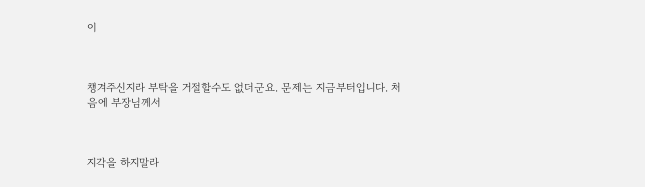이



챙겨주신지라 부탁을 거절할수도 없더군요. 문제는 지금부터입니다. 처음에 부장님께서



지각을 하지말라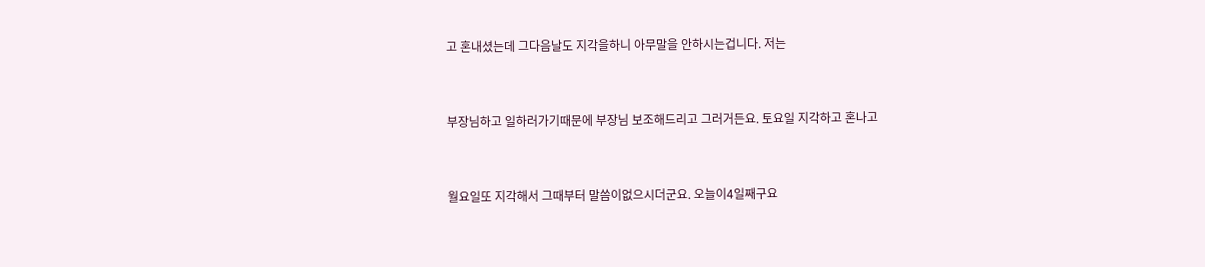고 혼내셨는데 그다음날도 지각을하니 아무말을 안하시는겁니다. 저는



부장님하고 일하러가기때문에 부장님 보조해드리고 그러거든요. 토요일 지각하고 혼나고



월요일또 지각해서 그때부터 말씀이없으시더군요. 오늘이4일째구요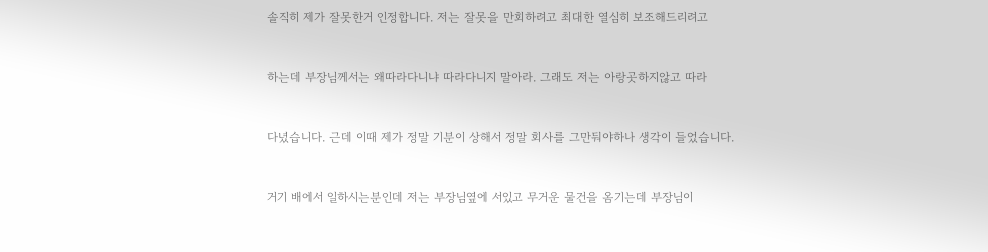솔직히 제가 잘못한거 인정합니다. 저는 잘못을 만회하려고 최대한 열심히 보조해드리려고



하는데 부장님께서는 왜따라다니냐 따라다니지 말아라. 그래도 저는 아랑곳하지않고 따라



다녔습니다. 근데 이때 제가 정말 기분이 상해서 정말 회사를 그만둬야하나 생각이 들었습니다.



거기 배에서 일하시는분인데 저는 부장님옆에 서있고 무거운 물건을 옴기는데 부장님이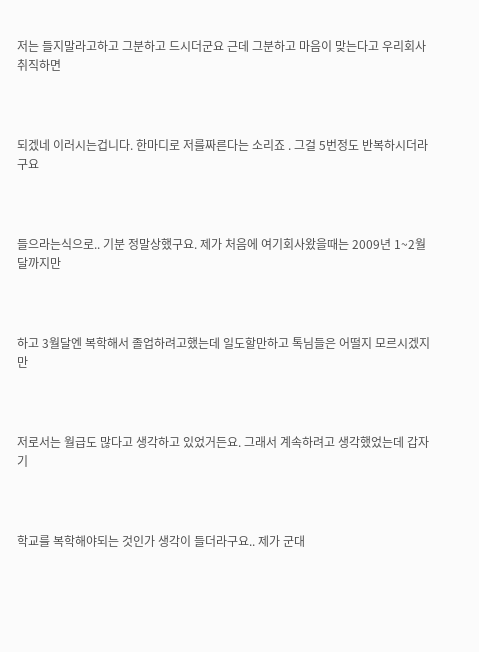저는 들지말라고하고 그분하고 드시더군요 근데 그분하고 마음이 맞는다고 우리회사취직하면



되겠네 이러시는겁니다. 한마디로 저를짜른다는 소리죠 . 그걸 5번정도 반복하시더라구요



들으라는식으로.. 기분 정말상했구요. 제가 처음에 여기회사왔을때는 2009년 1~2월달까지만



하고 3월달엔 복학해서 졸업하려고했는데 일도할만하고 톡님들은 어떨지 모르시겠지만



저로서는 월급도 많다고 생각하고 있었거든요. 그래서 계속하려고 생각했었는데 갑자기



학교를 복학해야되는 것인가 생각이 들더라구요.. 제가 군대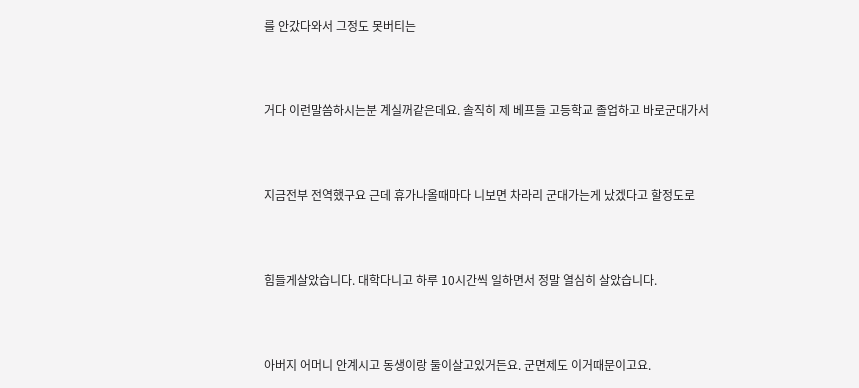를 안갔다와서 그정도 못버티는



거다 이런말씀하시는분 계실꺼같은데요. 솔직히 제 베프들 고등학교 졸업하고 바로군대가서



지금전부 전역했구요 근데 휴가나올때마다 니보면 차라리 군대가는게 났겠다고 할정도로



힘들게살았습니다. 대학다니고 하루 10시간씩 일하면서 정말 열심히 살았습니다.



아버지 어머니 안계시고 동생이랑 둘이살고있거든요. 군면제도 이거때문이고요.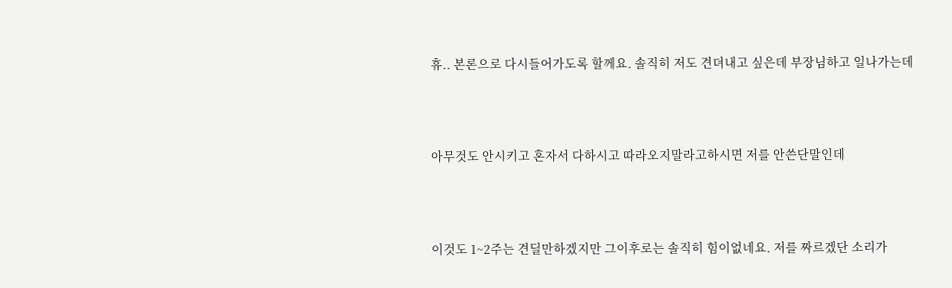휴.. 본론으로 다시들어가도록 할께요. 솔직히 저도 견뎌내고 싶은데 부장님하고 일나가는데



아무것도 안시키고 혼자서 다하시고 따라오지말라고하시면 저를 안쓴단말인데



이것도 1~2주는 견딜만하겠지만 그이후로는 솔직히 힘이없네요. 저를 짜르겠단 소리가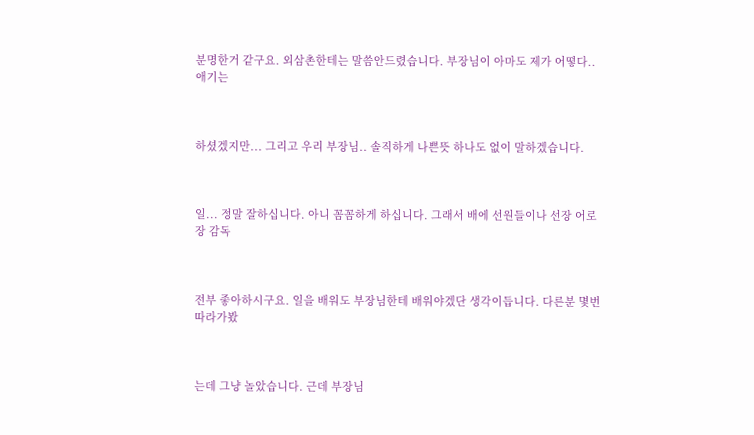분명한거 같구요. 외삼촌한테는 말씀안드렸습니다. 부장님이 아마도 제가 어떻다.. 애기는



하셨겠지만... 그리고 우리 부장님.. 솔직하게 나쁜뜻 하나도 없이 말하겠습니다.



일... 정말 잘하십니다. 아니 꼼꼼하게 하십니다. 그래서 배에 선원들이나 선장 어로장 감독



전부 좋아하시구요. 일을 배워도 부장님한테 배워야겠단 생각이듭니다. 다른분 몇번따라가봤



는데 그냥 놀았습니다. 근데 부장님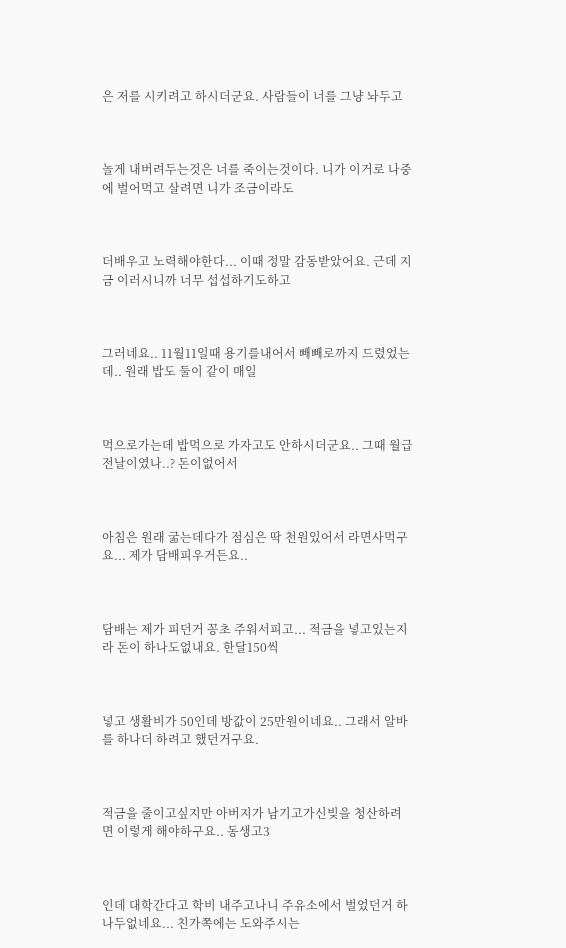은 저를 시키려고 하시더군요. 사람들이 너를 그냥 놔두고



놀게 내버려두는것은 너를 죽이는것이다. 니가 이거로 나중에 벌어먹고 살려면 니가 조금이라도



더배우고 노력해야한다... 이때 정말 감동받았어요. 근데 지금 이러시니까 너무 섭섭하기도하고



그러네요.. 11월11일때 용기를내어서 빼빼로까지 드렸었는데.. 원래 밥도 둘이 같이 매일



먹으로가는데 밥먹으로 가자고도 안하시더군요.. 그때 월급 전날이였나..? 돈이없어서



아침은 원래 굶는데다가 점심은 딱 천원있어서 라면사먹구요... 제가 담배피우거든요..



담배는 제가 피던거 꽁초 주워서피고... 적금을 넣고있는지라 돈이 하나도없내요. 한달150씩



넣고 생활비가 50인데 방값이 25만원이네요.. 그래서 알바를 하나더 하려고 했던거구요.



적금을 줄이고싶지만 아버지가 남기고가신빚을 청산하려면 이렇게 해야하구요.. 동생고3



인데 대학간다고 학비 내주고나니 주유소에서 벌었던거 하나두없네요... 친가쪽에는 도와주시는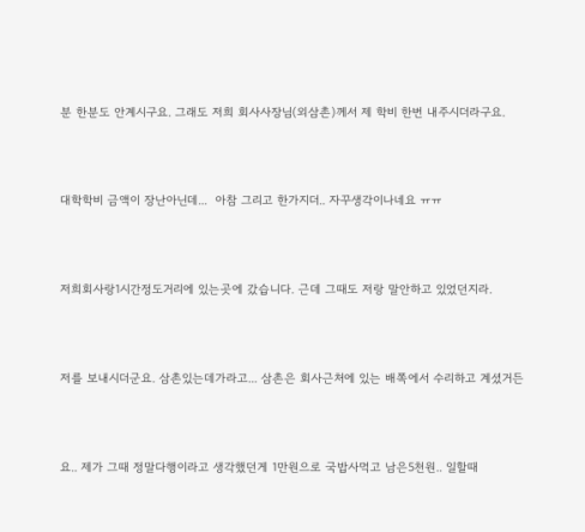분 한분도 안계시구요. 그래도 저희 회사사장님(외삼촌)께서 제 학비 한번 내주시더라구요.



대학학비 금액이 장난아닌데...  아참 그리고 한가지더.. 자꾸생각이나네요 ㅠㅠ



저희회사랑1시간정도거리에 있는곳에 갔습니다. 근데 그때도 저랑 말안하고 있었던지라.



저를 보내시더군요. 삼촌있는데가라고... 삼촌은 회사근처에 있는 배쪽에서 수리하고 계셨거든



요.. 제가 그때 정말다행이라고 생각했던게 1만원으로 국밥사먹고 남은5천원.. 일할때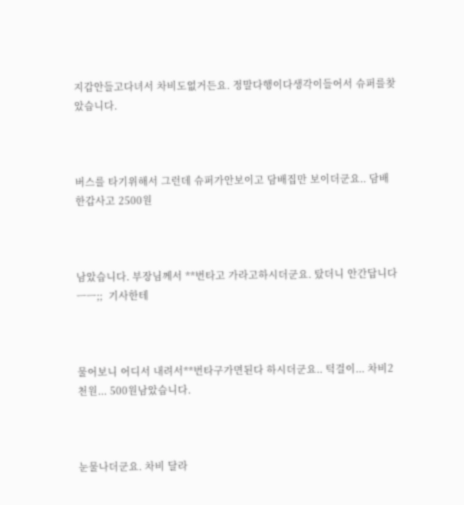지갑안들고다녀서 차비도없거든요. 정말다행이다생각이들어서 슈퍼를찾았습니다.



버스를 타기위해서 그런데 슈퍼가안보이고 담배집만 보이더군요.. 담배한갑사고 2500원



남았습니다. 부장님께서 **번타고 가라고하시더군요. 탔더니 안간답니다 ㅡㅡ;;  기사한테



물어보니 어디서 내려서**번타구가면된다 하시더군요.. 턱걸이... 차비2천원... 500원남았습니다.



눈물나더군요. 차비 달라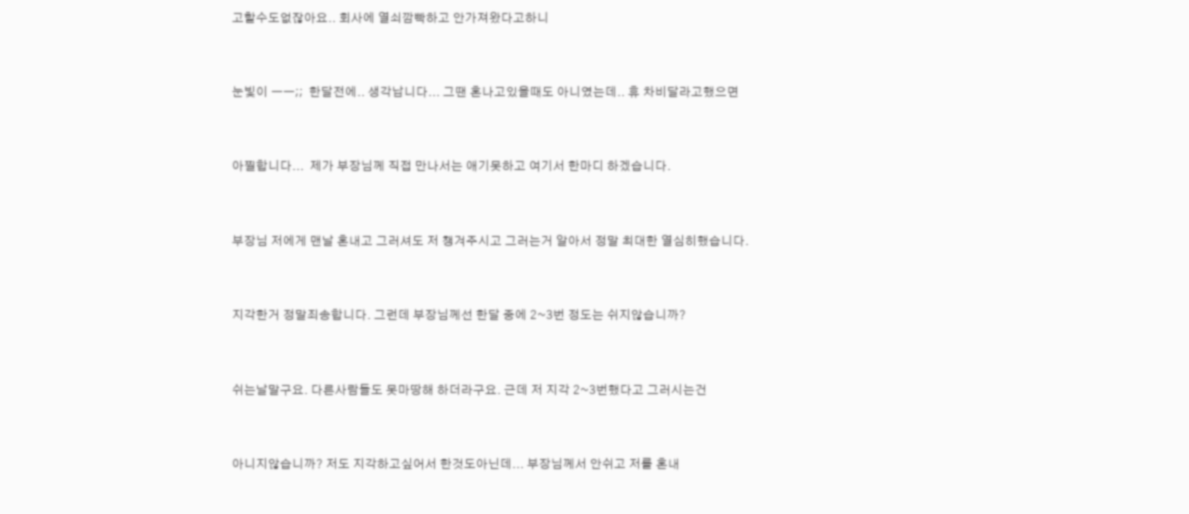고할수도없잖아요.. 회사에 열쇠깜빡하고 안가져왔다고하니



눈빛이 ㅡㅡ;;  한달전에.. 생각납니다... 그땐 혼나고있을때도 아니였는데.. 휴 차비달라고했으면



아찔합니다...  제가 부장님께 직접 만나서는 애기못하고 여기서 한마디 하겠습니다.



부장님 저에게 맨날 혼내고 그러셔도 저 챙겨주시고 그러는거 알아서 정말 최대한 열심히했습니다.



지각한거 정말죄송합니다. 그런데 부장님께선 한달 중에 2~3번 정도는 쉬지않습니까?



쉬는날말구요. 다른사람들도 못마땅해 하더라구요. 근데 저 지각 2~3번했다고 그러시는건



아니지않습니까? 저도 지각하고싶어서 한것도아닌데... 부장님께서 안쉬고 저를 혼내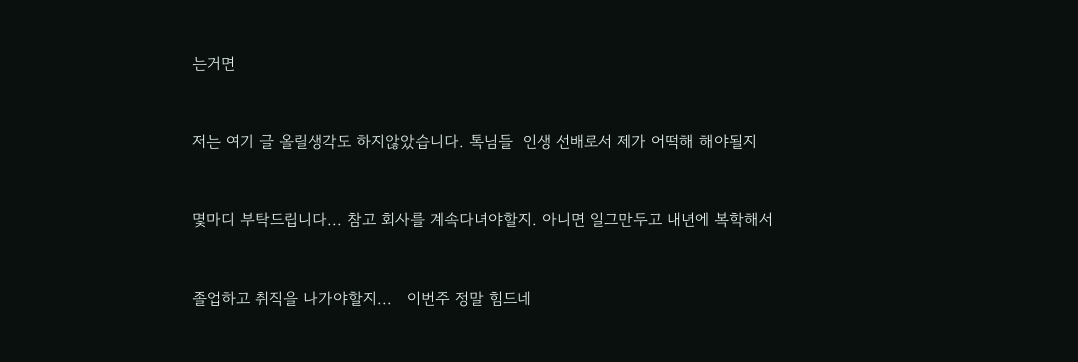는거면



저는 여기 글 올릴생각도 하지않았습니다. 톡님들  인생 선배로서 제가 어떡해 해야될지



몇마디 부탁드립니다... 참고 회사를 계속다녀야할지. 아니면 일그만두고 내년에 복학해서



졸업하고 취직을 나가야할지...   이번주 정말 힘드네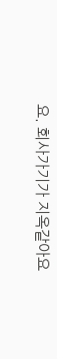요. 회사가기가 지옥같아요